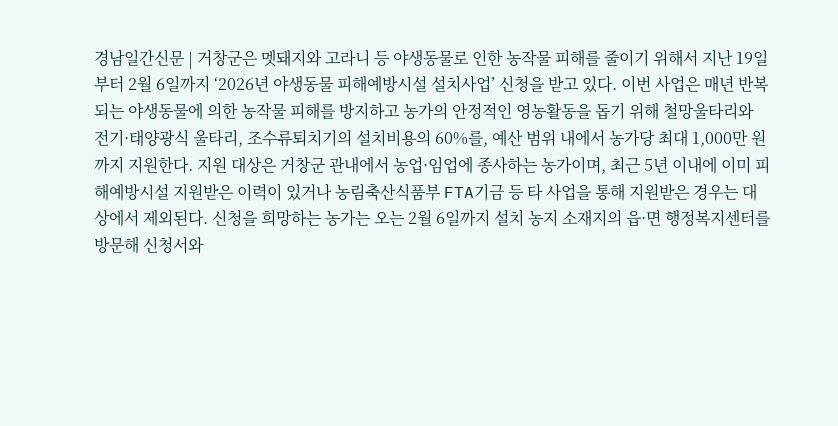경남일간신문 | 거창군은 멧돼지와 고라니 등 야생동물로 인한 농작물 피해를 줄이기 위해서 지난 19일부터 2월 6일까지 ‘2026년 야생동물 피해예방시설 설치사업’ 신청을 받고 있다. 이번 사업은 매년 반복되는 야생동물에 의한 농작물 피해를 방지하고 농가의 안정적인 영농활동을 돕기 위해 철망울타리와 전기·태양광식 울타리, 조수류퇴치기의 설치비용의 60%를, 예산 범위 내에서 농가당 최대 1,000만 원까지 지원한다. 지원 대상은 거창군 관내에서 농업·임업에 종사하는 농가이며, 최근 5년 이내에 이미 피해예방시설 지원받은 이력이 있거나 농림축산식품부 FTA기금 등 타 사업을 통해 지원받은 경우는 대상에서 제외된다. 신청을 희망하는 농가는 오는 2월 6일까지 설치 농지 소재지의 읍·면 행정복지센터를 방문해 신청서와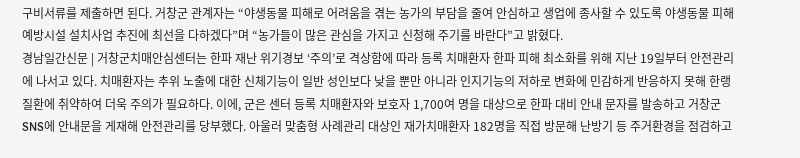구비서류를 제출하면 된다. 거창군 관계자는 “야생동물 피해로 어려움을 겪는 농가의 부담을 줄여 안심하고 생업에 종사할 수 있도록 야생동물 피해예방시설 설치사업 추진에 최선을 다하겠다”며 “농가들이 많은 관심을 가지고 신청해 주기를 바란다”고 밝혔다.
경남일간신문 | 거창군치매안심센터는 한파 재난 위기경보 ‘주의’로 격상함에 따라 등록 치매환자 한파 피해 최소화를 위해 지난 19일부터 안전관리에 나서고 있다. 치매환자는 추위 노출에 대한 신체기능이 일반 성인보다 낮을 뿐만 아니라 인지기능의 저하로 변화에 민감하게 반응하지 못해 한랭질환에 취약하여 더욱 주의가 필요하다. 이에, 군은 센터 등록 치매환자와 보호자 1,700여 명을 대상으로 한파 대비 안내 문자를 발송하고 거창군 SNS에 안내문을 게재해 안전관리를 당부했다. 아울러 맞춤형 사례관리 대상인 재가치매환자 182명을 직접 방문해 난방기 등 주거환경을 점검하고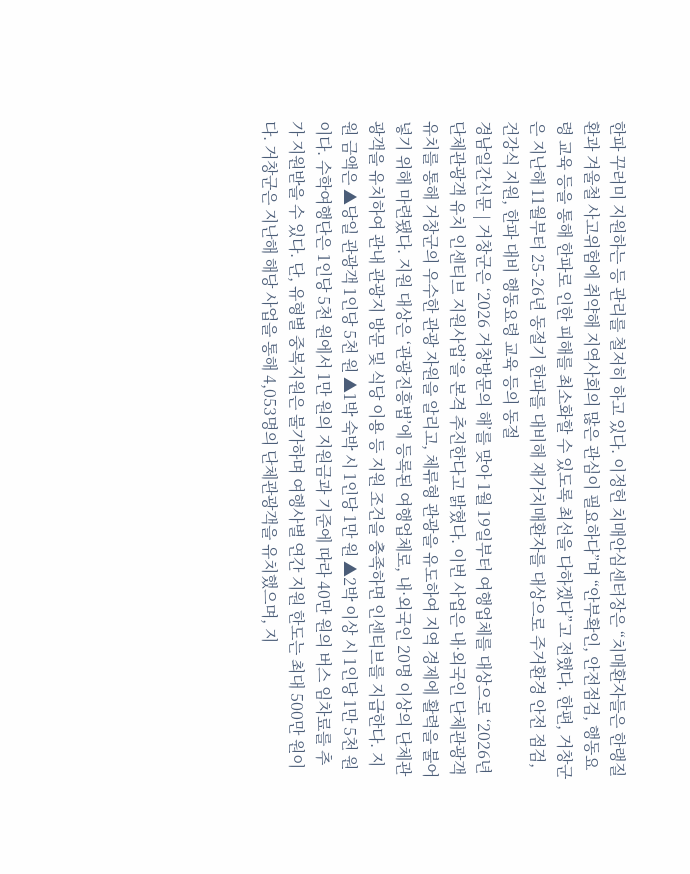한파 꾸러미 지원하는 등 관리를 철저히 하고 있다. 이정헌 치매안심센터장은 “치매환자들은 한랭질환과 겨울철 사고위험에 취약해 지역사회의 많은 관심이 필요하다”며 “안부확인, 안전점검, 행동요령 교육 등을 통해 한파로 인한 피해를 최소화할 수 있도록 최선을 다하겠다”고 전했다. 한편, 거창군은 지난해 11월부터 25-26년 동절기 한파를 대비해 재가치매환자를 대상으로 주거환경 안전 점검, 건강식 지원, 한파 대비 행동요령 교육 등의 동절
경남일간신문 | 거창군은 ‘2026 거창방문의 해’를 맞아 1월 19일부터 여행업체를 대상으로 ‘2026년 단체관광객 유치 인센티브 지원사업’을 본격 추진한다고 밝혔다. 이번 사업은 내·외국인 단체관광객 유치를 통해 거창군의 우수한 관광 자원을 알리고, 체류형 관광을 유도하여 지역 경제에 활력을 불어넣기 위해 마련됐다. 지원 대상은 ‘관광진흥법’에 등록된 여행업체로, 내·외국인 20명 이상의 단체관광객을 유치하여 관내 관광지 방문 및 식당 이용 등 지원 조건을 충족하면 인센티브를 지급한다. 지원 금액은 ▲당일 관광객 1인당 5천 원 ▲1박 숙박 시 1인당 1만 원 ▲2박 이상 시 1인당 1만 5천 원이다. 수학여행단은 1인당 5천 원에서 1만 원의 지원금과 기준에 따라 40만 원의 버스 임차료를 추가 지원받을 수 있다. 단, 유형별 중복지원은 불가하며 여행사별 연간 지원 한도는 최대 500만 원이다. 거창군은 지난해 해당 사업을 통해 4,053명의 단체관광객을 유치했으며, 지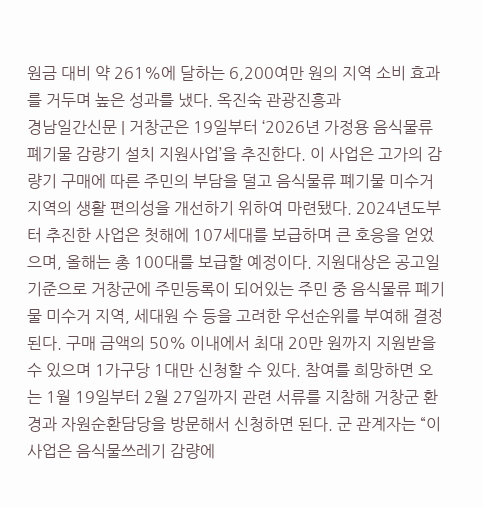원금 대비 약 261%에 달하는 6,200여만 원의 지역 소비 효과를 거두며 높은 성과를 냈다. 옥진숙 관광진흥과
경남일간신문 | 거창군은 19일부터 ‘2026년 가정용 음식물류 폐기물 감량기 설치 지원사업’을 추진한다. 이 사업은 고가의 감량기 구매에 따른 주민의 부담을 덜고 음식물류 폐기물 미수거 지역의 생활 편의성을 개선하기 위하여 마련됐다. 2024년도부터 추진한 사업은 첫해에 107세대를 보급하며 큰 호응을 얻었으며, 올해는 총 100대를 보급할 예정이다. 지원대상은 공고일 기준으로 거창군에 주민등록이 되어있는 주민 중 음식물류 폐기물 미수거 지역, 세대원 수 등을 고려한 우선순위를 부여해 결정된다. 구매 금액의 50% 이내에서 최대 20만 원까지 지원받을 수 있으며 1가구당 1대만 신청할 수 있다. 참여를 희망하면 오는 1월 19일부터 2월 27일까지 관련 서류를 지참해 거창군 환경과 자원순환담당을 방문해서 신청하면 된다. 군 관계자는 “이 사업은 음식물쓰레기 감량에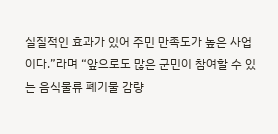실질적인 효과가 있어 주민 만족도가 높은 사업이다.”라며 “앞으로도 많은 군민이 참여할 수 있는 음식물류 폐기물 감량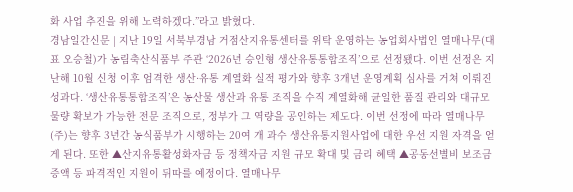화 사업 추진을 위해 노력하겠다.”라고 밝혔다.
경남일간신문 | 지난 19일 서북부경남 거점산지유통센터를 위탁 운영하는 농업회사법인 열매나무(대표 오승철)가 농림축산식품부 주관 ‘2026년 승인형 생산유통통합조직’으로 선정됐다. 이번 선정은 지난해 10월 신청 이후 엄격한 생산·유통 계열화 실적 평가와 향후 3개년 운영계획 심사를 거쳐 이뤄진 성과다. ‘생산유통통합조직’은 농산물 생산과 유통 조직을 수직 계열화해 균일한 품질 관리와 대규모 물량 확보가 가능한 전문 조직으로, 정부가 그 역량을 공인하는 제도다. 이번 선정에 따라 열매나무(주)는 향후 3년간 농식품부가 시행하는 20여 개 과수 생산유통지원사업에 대한 우선 지원 자격을 얻게 된다. 또한 ▲산지유통활성화자금 등 정책자금 지원 규모 확대 및 금리 혜택 ▲공동선별비 보조금 증액 등 파격적인 지원이 뒤따를 예정이다. 열매나무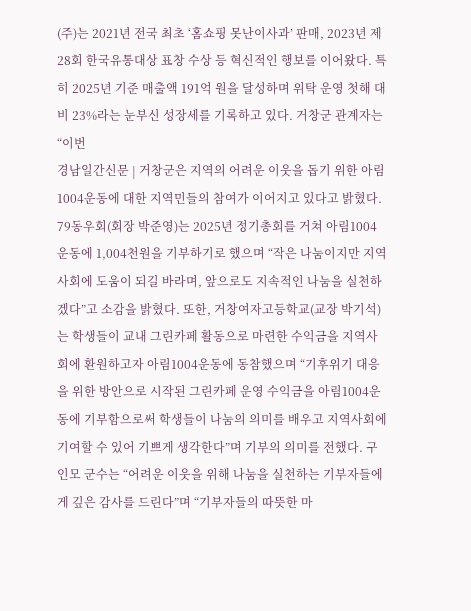(주)는 2021년 전국 최초 ‘홈쇼핑 못난이사과’ 판매, 2023년 제28회 한국유통대상 표창 수상 등 혁신적인 행보를 이어왔다. 특히 2025년 기준 매출액 191억 원을 달성하며 위탁 운영 첫해 대비 23%라는 눈부신 성장세를 기록하고 있다. 거창군 관계자는 “이번
경남일간신문 | 거창군은 지역의 어려운 이웃을 돕기 위한 아림1004운동에 대한 지역민들의 참여가 이어지고 있다고 밝혔다. 79동우회(회장 박준영)는 2025년 정기총회를 거쳐 아림1004운동에 1,004천원을 기부하기로 했으며 “작은 나눔이지만 지역사회에 도움이 되길 바라며, 앞으로도 지속적인 나눔을 실천하겠다”고 소감을 밝혔다. 또한, 거창여자고등학교(교장 박기석)는 학생들이 교내 그린카페 활동으로 마련한 수익금을 지역사회에 환원하고자 아림1004운동에 동참했으며 “기후위기 대응을 위한 방안으로 시작된 그린카페 운영 수익금을 아림1004운동에 기부함으로써 학생들이 나눔의 의미를 배우고 지역사회에 기여할 수 있어 기쁘게 생각한다”며 기부의 의미를 전했다. 구인모 군수는 “어려운 이웃을 위해 나눔을 실천하는 기부자들에게 깊은 감사를 드린다”며 “기부자들의 따뜻한 마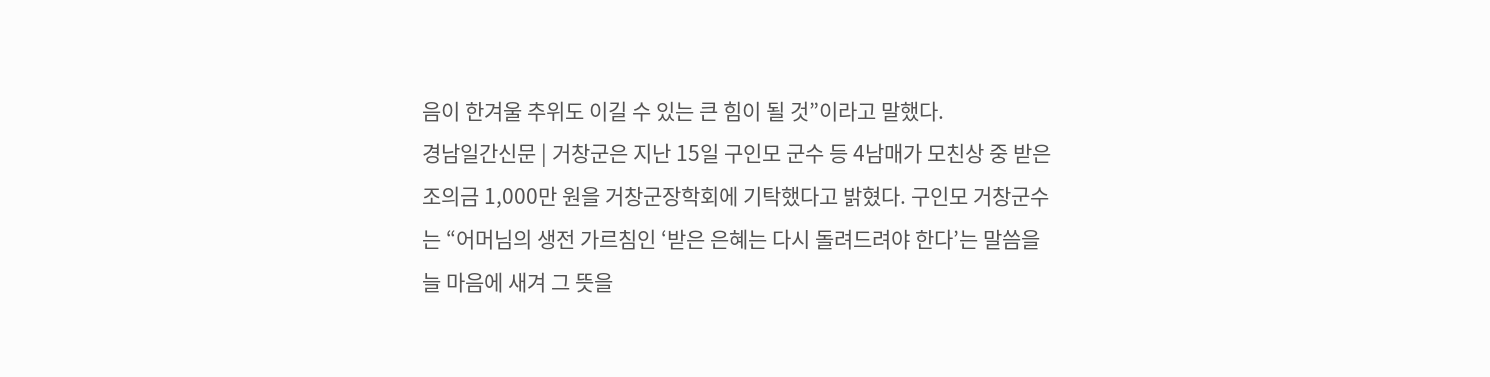음이 한겨울 추위도 이길 수 있는 큰 힘이 될 것”이라고 말했다.
경남일간신문 | 거창군은 지난 15일 구인모 군수 등 4남매가 모친상 중 받은 조의금 1,000만 원을 거창군장학회에 기탁했다고 밝혔다. 구인모 거창군수는 “어머님의 생전 가르침인 ‘받은 은혜는 다시 돌려드려야 한다’는 말씀을 늘 마음에 새겨 그 뜻을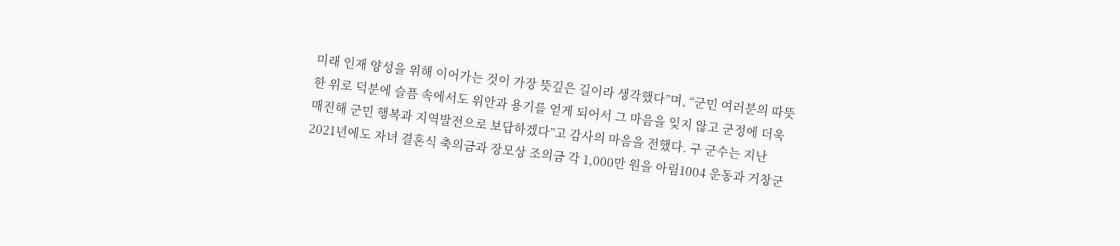미래 인재 양성을 위해 이어가는 것이 가장 뜻깊은 길이라 생각했다”며, “군민 여러분의 따뜻한 위로 덕분에 슬픔 속에서도 위안과 용기를 얻게 되어서 그 마음을 잊지 않고 군정에 더욱 매진해 군민 행복과 지역발전으로 보답하겠다”고 감사의 마음을 전했다. 구 군수는 지난 2021년에도 자녀 결혼식 축의금과 장모상 조의금 각 1,000만 원을 아림1004 운동과 거창군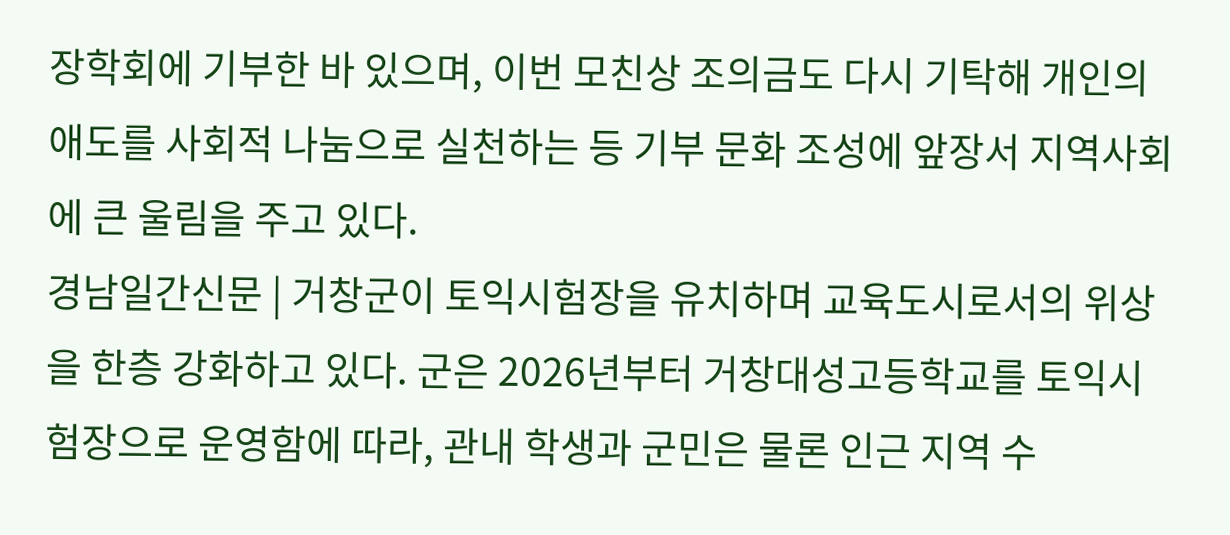장학회에 기부한 바 있으며, 이번 모친상 조의금도 다시 기탁해 개인의 애도를 사회적 나눔으로 실천하는 등 기부 문화 조성에 앞장서 지역사회에 큰 울림을 주고 있다.
경남일간신문 | 거창군이 토익시험장을 유치하며 교육도시로서의 위상을 한층 강화하고 있다. 군은 2026년부터 거창대성고등학교를 토익시험장으로 운영함에 따라, 관내 학생과 군민은 물론 인근 지역 수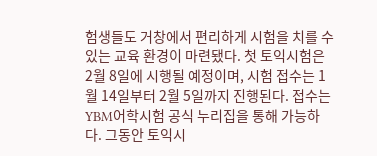험생들도 거창에서 편리하게 시험을 치를 수 있는 교육 환경이 마련됐다. 첫 토익시험은 2월 8일에 시행될 예정이며, 시험 접수는 1월 14일부터 2월 5일까지 진행된다. 접수는 YBM어학시험 공식 누리집을 통해 가능하다. 그동안 토익시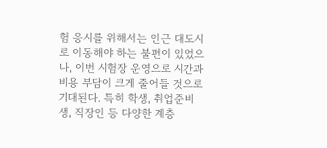험 응시를 위해서는 인근 대도시로 이동해야 하는 불편이 있었으나, 이번 시험장 운영으로 시간과 비용 부담이 크게 줄어들 것으로 기대된다. 특히 학생, 취업준비생, 직장인 등 다양한 계층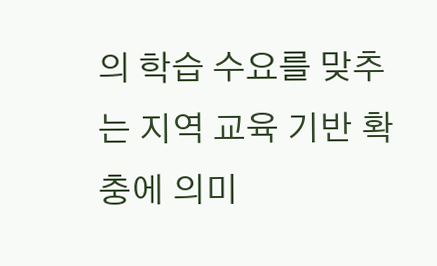의 학습 수요를 맞추는 지역 교육 기반 확충에 의미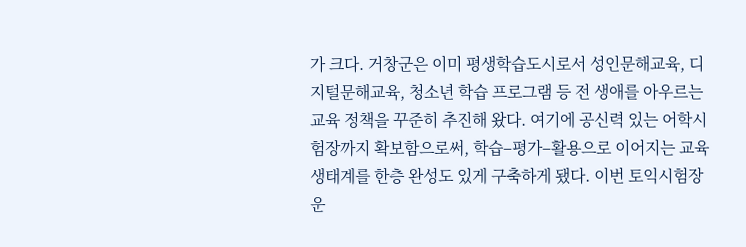가 크다. 거창군은 이미 평생학습도시로서 성인문해교육, 디지털문해교육, 청소년 학습 프로그램 등 전 생애를 아우르는 교육 정책을 꾸준히 추진해 왔다. 여기에 공신력 있는 어학시험장까지 확보함으로써, 학습–평가–활용으로 이어지는 교육 생태계를 한층 완성도 있게 구축하게 됐다. 이번 토익시험장 운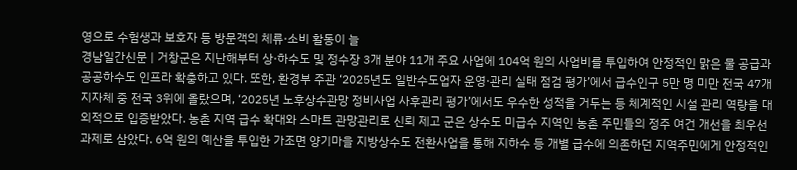영으로 수험생과 보호자 등 방문객의 체류·소비 활동이 늘
경남일간신문 | 거창군은 지난해부터 상·하수도 및 정수장 3개 분야 11개 주요 사업에 104억 원의 사업비를 투입하여 안정적인 맑은 물 공급과 공공하수도 인프라 확충하고 있다. 또한, 환경부 주관 ‘2025년도 일반수도업자 운영·관리 실태 점검 평가’에서 급수인구 5만 명 미만 전국 47개 지자체 중 전국 3위에 올랐으며, ‘2025년 노후상수관망 정비사업 사후관리 평가’에서도 우수한 성적을 거두는 등 체계적인 시설 관리 역량을 대외적으로 입증받았다. 농촌 지역 급수 확대와 스마트 관망관리로 신뢰 제고 군은 상수도 미급수 지역인 농촌 주민들의 정주 여건 개선을 최우선 과제로 삼았다. 6억 원의 예산을 투입한 가조면 양기마을 지방상수도 전환사업을 통해 지하수 등 개별 급수에 의존하던 지역주민에게 안정적인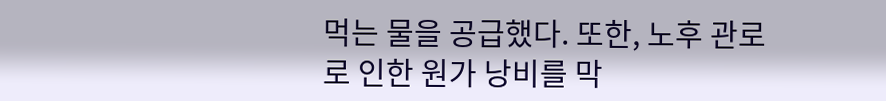먹는 물을 공급했다. 또한, 노후 관로로 인한 원가 낭비를 막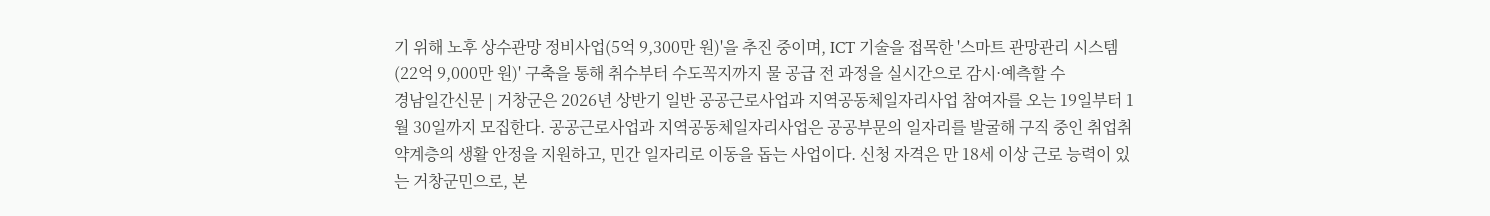기 위해 노후 상수관망 정비사업(5억 9,300만 원)'을 추진 중이며, ICT 기술을 접목한 '스마트 관망관리 시스템(22억 9,000만 원)' 구축을 통해 취수부터 수도꼭지까지 물 공급 전 과정을 실시간으로 감시·예측할 수
경남일간신문 | 거창군은 2026년 상반기 일반 공공근로사업과 지역공동체일자리사업 참여자를 오는 19일부터 1월 30일까지 모집한다. 공공근로사업과 지역공동체일자리사업은 공공부문의 일자리를 발굴해 구직 중인 취업취약계층의 생활 안정을 지원하고, 민간 일자리로 이동을 돕는 사업이다. 신청 자격은 만 18세 이상 근로 능력이 있는 거창군민으로, 본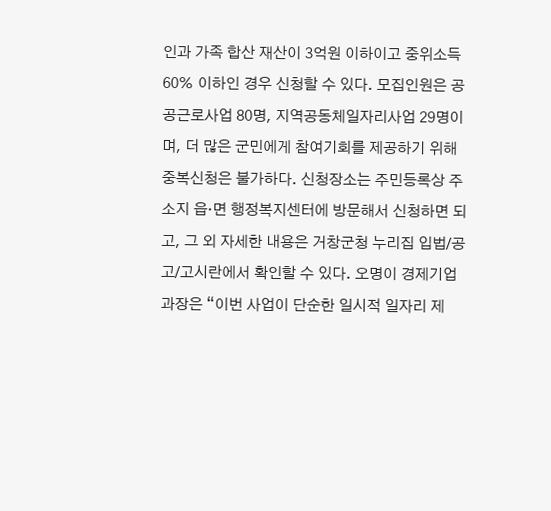인과 가족 합산 재산이 3억원 이하이고 중위소득 60% 이하인 경우 신청할 수 있다. 모집인원은 공공근로사업 80명, 지역공동체일자리사업 29명이며, 더 많은 군민에게 참여기회를 제공하기 위해 중복신청은 불가하다. 신청장소는 주민등록상 주소지 읍·면 행정복지센터에 방문해서 신청하면 되고, 그 외 자세한 내용은 거창군청 누리집 입법/공고/고시란에서 확인할 수 있다. 오명이 경제기업과장은 “이번 사업이 단순한 일시적 일자리 제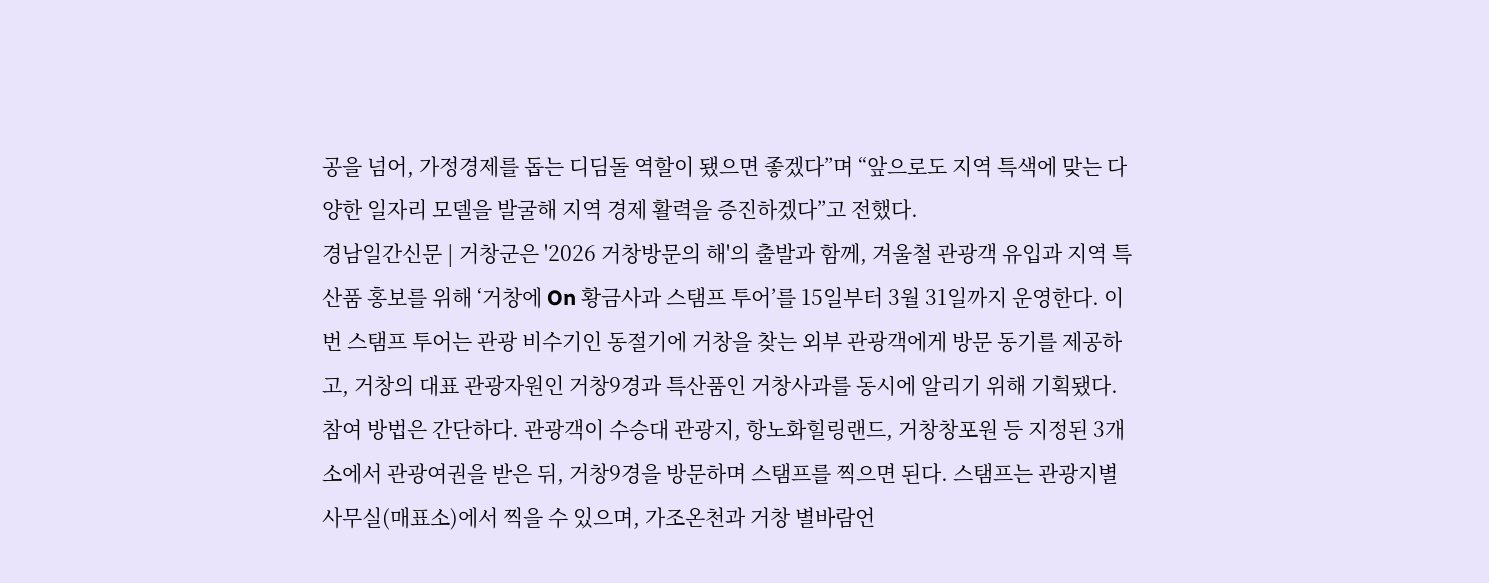공을 넘어, 가정경제를 돕는 디딤돌 역할이 됐으면 좋겠다”며 “앞으로도 지역 특색에 맞는 다양한 일자리 모델을 발굴해 지역 경제 활력을 증진하겠다”고 전했다.
경남일간신문 | 거창군은 '2026 거창방문의 해'의 출발과 함께, 겨울철 관광객 유입과 지역 특산품 홍보를 위해 ‘거창에 On 황금사과 스탬프 투어’를 15일부터 3월 31일까지 운영한다. 이번 스탬프 투어는 관광 비수기인 동절기에 거창을 찾는 외부 관광객에게 방문 동기를 제공하고, 거창의 대표 관광자원인 거창9경과 특산품인 거창사과를 동시에 알리기 위해 기획됐다. 참여 방법은 간단하다. 관광객이 수승대 관광지, 항노화힐링랜드, 거창창포원 등 지정된 3개소에서 관광여권을 받은 뒤, 거창9경을 방문하며 스탬프를 찍으면 된다. 스탬프는 관광지별 사무실(매표소)에서 찍을 수 있으며, 가조온천과 거창 별바람언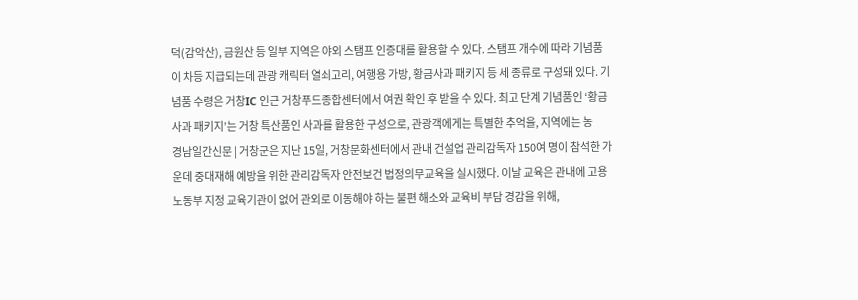덕(감악산), 금원산 등 일부 지역은 야외 스탬프 인증대를 활용할 수 있다. 스탬프 개수에 따라 기념품이 차등 지급되는데 관광 캐릭터 열쇠고리, 여행용 가방, 황금사과 패키지 등 세 종류로 구성돼 있다. 기념품 수령은 거창IC 인근 거창푸드종합센터에서 여권 확인 후 받을 수 있다. 최고 단계 기념품인 ‘황금사과 패키지’는 거창 특산품인 사과를 활용한 구성으로, 관광객에게는 특별한 추억을, 지역에는 농
경남일간신문 | 거창군은 지난 15일, 거창문화센터에서 관내 건설업 관리감독자 150여 명이 참석한 가운데 중대재해 예방을 위한 관리감독자 안전보건 법정의무교육을 실시했다. 이날 교육은 관내에 고용노동부 지정 교육기관이 없어 관외로 이동해야 하는 불편 해소와 교육비 부담 경감을 위해,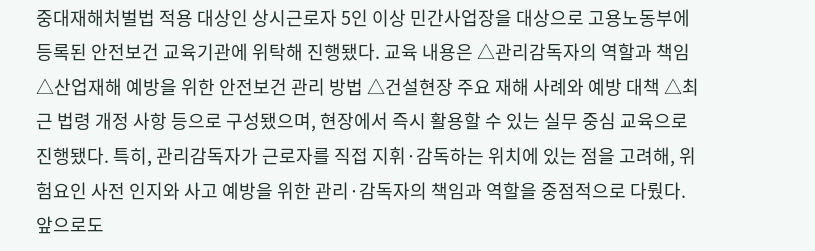중대재해처벌법 적용 대상인 상시근로자 5인 이상 민간사업장을 대상으로 고용노동부에 등록된 안전보건 교육기관에 위탁해 진행됐다. 교육 내용은 △관리감독자의 역할과 책임 △산업재해 예방을 위한 안전보건 관리 방법 △건설현장 주요 재해 사례와 예방 대책 △최근 법령 개정 사항 등으로 구성됐으며, 현장에서 즉시 활용할 수 있는 실무 중심 교육으로 진행됐다. 특히, 관리감독자가 근로자를 직접 지휘·감독하는 위치에 있는 점을 고려해, 위험요인 사전 인지와 사고 예방을 위한 관리·감독자의 책임과 역할을 중점적으로 다뤘다. 앞으로도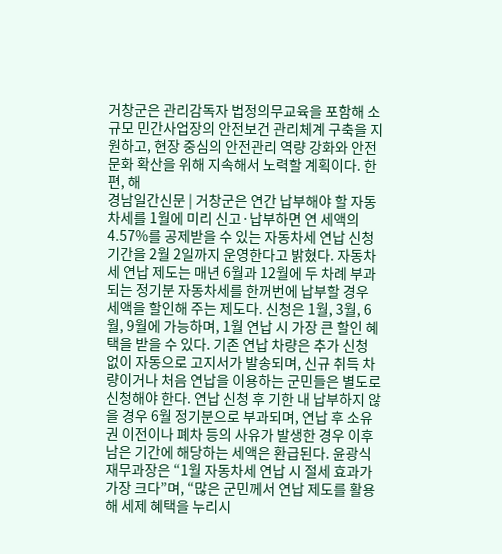거창군은 관리감독자 법정의무교육을 포함해 소규모 민간사업장의 안전보건 관리체계 구축을 지원하고, 현장 중심의 안전관리 역량 강화와 안전문화 확산을 위해 지속해서 노력할 계획이다. 한편, 해
경남일간신문 | 거창군은 연간 납부해야 할 자동차세를 1월에 미리 신고·납부하면 연 세액의 4.57%를 공제받을 수 있는 자동차세 연납 신청 기간을 2월 2일까지 운영한다고 밝혔다. 자동차세 연납 제도는 매년 6월과 12월에 두 차례 부과되는 정기분 자동차세를 한꺼번에 납부할 경우 세액을 할인해 주는 제도다. 신청은 1월, 3월, 6월, 9월에 가능하며, 1월 연납 시 가장 큰 할인 혜택을 받을 수 있다. 기존 연납 차량은 추가 신청 없이 자동으로 고지서가 발송되며, 신규 취득 차량이거나 처음 연납을 이용하는 군민들은 별도로 신청해야 한다. 연납 신청 후 기한 내 납부하지 않을 경우 6월 정기분으로 부과되며, 연납 후 소유권 이전이나 폐차 등의 사유가 발생한 경우 이후 남은 기간에 해당하는 세액은 환급된다. 윤광식 재무과장은 “1월 자동차세 연납 시 절세 효과가 가장 크다”며, “많은 군민께서 연납 제도를 활용해 세제 혜택을 누리시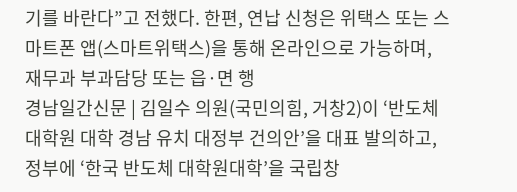기를 바란다”고 전했다. 한편, 연납 신청은 위택스 또는 스마트폰 앱(스마트위택스)을 통해 온라인으로 가능하며, 재무과 부과담당 또는 읍·면 행
경남일간신문 | 김일수 의원(국민의힘, 거창2)이 ‘반도체대학원 대학 경남 유치 대정부 건의안’을 대표 발의하고, 정부에 ‘한국 반도체 대학원대학’을 국립창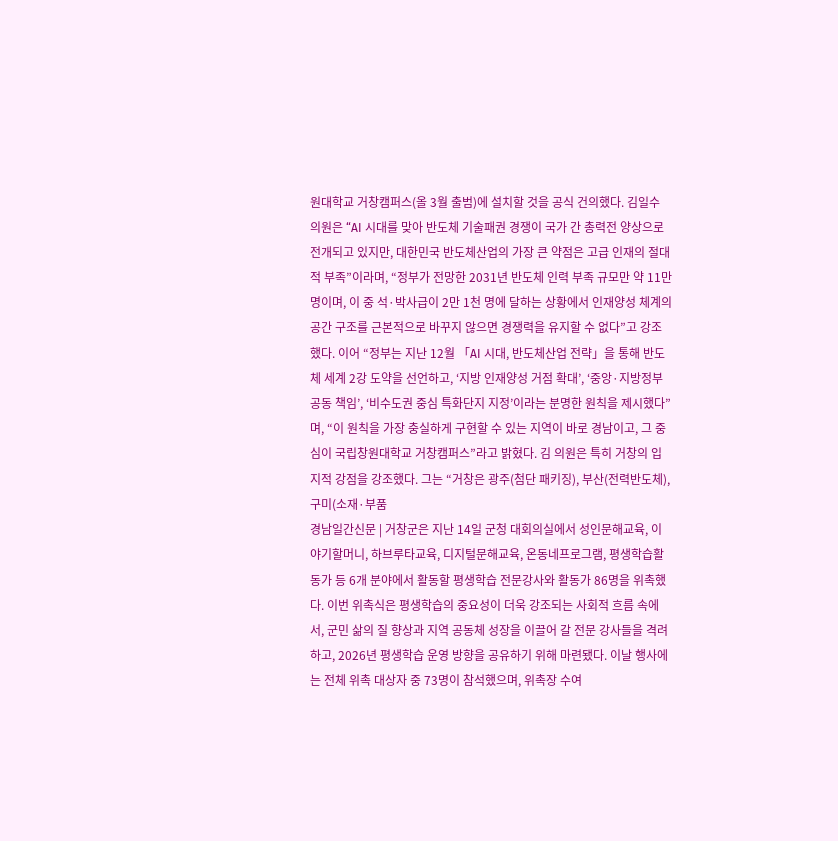원대학교 거창캠퍼스(올 3월 출범)에 설치할 것을 공식 건의했다. 김일수 의원은 “AI 시대를 맞아 반도체 기술패권 경쟁이 국가 간 총력전 양상으로 전개되고 있지만, 대한민국 반도체산업의 가장 큰 약점은 고급 인재의 절대적 부족”이라며, “정부가 전망한 2031년 반도체 인력 부족 규모만 약 11만 명이며, 이 중 석·박사급이 2만 1천 명에 달하는 상황에서 인재양성 체계의 공간 구조를 근본적으로 바꾸지 않으면 경쟁력을 유지할 수 없다”고 강조했다. 이어 “정부는 지난 12월 「AI 시대, 반도체산업 전략」을 통해 반도체 세계 2강 도약을 선언하고, ‘지방 인재양성 거점 확대’, ‘중앙·지방정부 공동 책임’, ‘비수도권 중심 특화단지 지정’이라는 분명한 원칙을 제시했다”며, “이 원칙을 가장 충실하게 구현할 수 있는 지역이 바로 경남이고, 그 중심이 국립창원대학교 거창캠퍼스”라고 밝혔다. 김 의원은 특히 거창의 입지적 강점을 강조했다. 그는 “거창은 광주(첨단 패키징), 부산(전력반도체), 구미(소재·부품
경남일간신문 | 거창군은 지난 14일 군청 대회의실에서 성인문해교육, 이야기할머니, 하브루타교육, 디지털문해교육, 온동네프로그램, 평생학습활동가 등 6개 분야에서 활동할 평생학습 전문강사와 활동가 86명을 위촉했다. 이번 위촉식은 평생학습의 중요성이 더욱 강조되는 사회적 흐름 속에서, 군민 삶의 질 향상과 지역 공동체 성장을 이끌어 갈 전문 강사들을 격려하고, 2026년 평생학습 운영 방향을 공유하기 위해 마련됐다. 이날 행사에는 전체 위촉 대상자 중 73명이 참석했으며, 위촉장 수여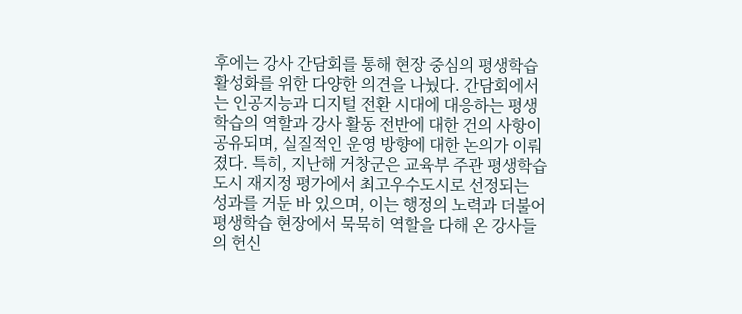후에는 강사 간담회를 통해 현장 중심의 평생학습 활성화를 위한 다양한 의견을 나눴다. 간담회에서는 인공지능과 디지털 전환 시대에 대응하는 평생학습의 역할과 강사 활동 전반에 대한 건의 사항이 공유되며, 실질적인 운영 방향에 대한 논의가 이뤄졌다. 특히, 지난해 거창군은 교육부 주관 평생학습도시 재지정 평가에서 최고우수도시로 선정되는 성과를 거둔 바 있으며, 이는 행정의 노력과 더불어 평생학습 현장에서 묵묵히 역할을 다해 온 강사들의 헌신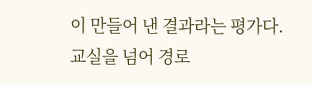이 만들어 낸 결과라는 평가다. 교실을 넘어 경로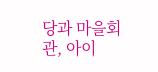당과 마을회관, 아이